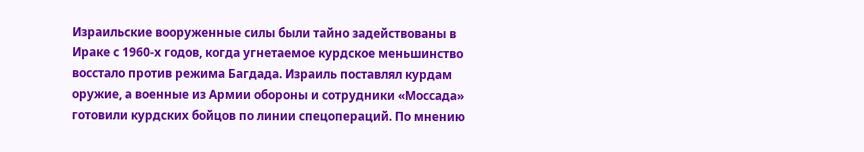Израильские вооруженные силы были тайно задействованы в Ираке с 1960-х годов, когда угнетаемое курдское меньшинство восстало против режима Багдада. Израиль поставлял курдам оружие, а военные из Армии обороны и сотрудники «Моссада» готовили курдских бойцов по линии спецопераций. По мнению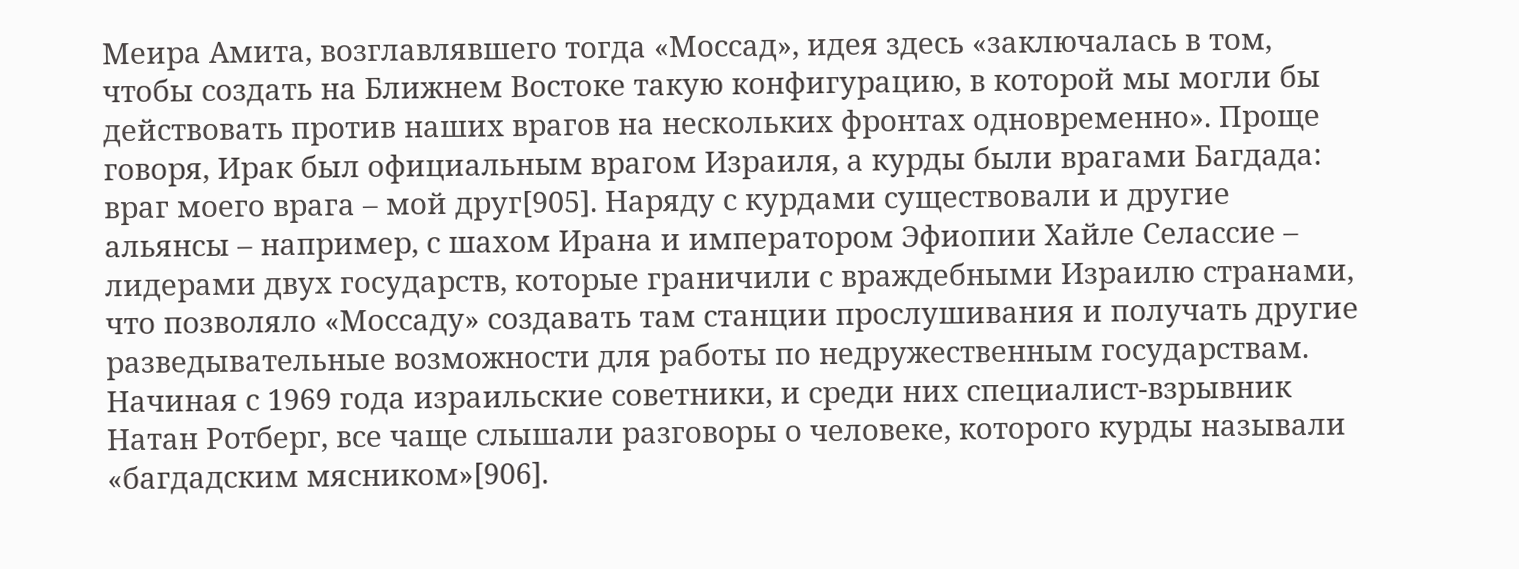Меира Амита, возглавлявшего тогда «Моссад», идея здесь «заключалась в том, чтобы создать на Ближнем Востоке такую конфигурацию, в которой мы могли бы действовать против наших врагов на нескольких фронтах одновременно». Проще говоря, Ирак был официальным врагом Израиля, а курды были врагами Багдада: враг моего врага – мой друг[905]. Наряду с курдами существовали и другие альянсы – например, с шахом Ирана и императором Эфиопии Хайле Селассие – лидерами двух государств, которые граничили с враждебными Израилю странами, что позволяло «Моссаду» создавать там станции прослушивания и получать другие разведывательные возможности для работы по недружественным государствам.
Начиная с 1969 года израильские советники, и среди них специалист-взрывник Натан Ротберг, все чаще слышали разговоры о человеке, которого курды называли «багдадским мясником»[906].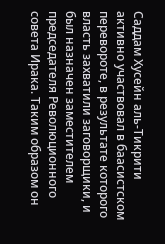Саддам Хусейн аль-Тикрити активно участвовал в баасистском перевороте, в результате которого власть захватили заговорщики, и был назначен заместителем председателя Революционного совета Ирака. Таким образом он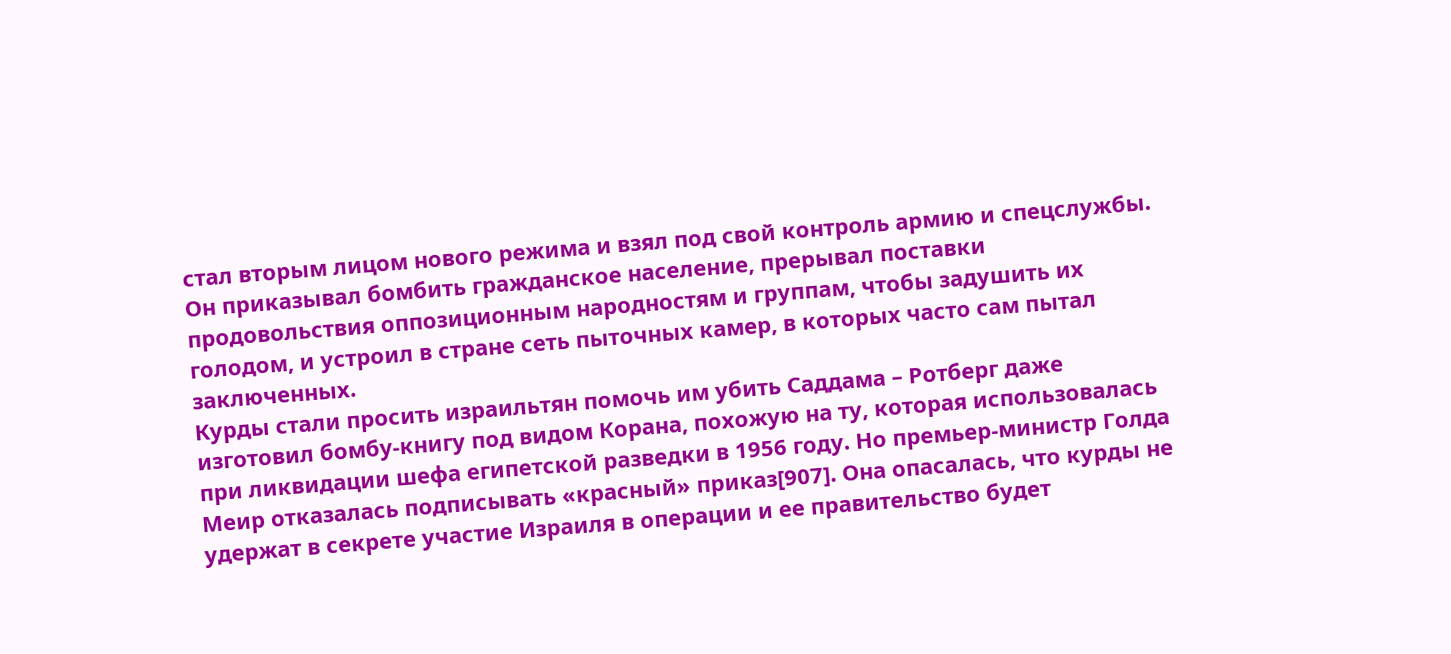стал вторым лицом нового режима и взял под свой контроль армию и спецслужбы. Он приказывал бомбить гражданское население, прерывал поставки продовольствия оппозиционным народностям и группам, чтобы задушить их голодом, и устроил в стране сеть пыточных камер, в которых часто сам пытал заключенных.
Курды стали просить израильтян помочь им убить Саддама – Ротберг даже изготовил бомбу-книгу под видом Корана, похожую на ту, которая использовалась при ликвидации шефа египетской разведки в 1956 году. Но премьер-министр Голда Меир отказалась подписывать «красный» приказ[907]. Она опасалась, что курды не удержат в секрете участие Израиля в операции и ее правительство будет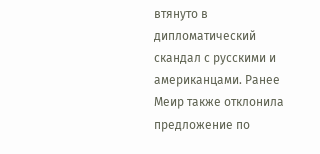втянуто в дипломатический скандал с русскими и американцами. Ранее Меир также отклонила предложение по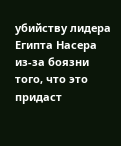убийству лидера Египта Насера из-за боязни того, что это придаст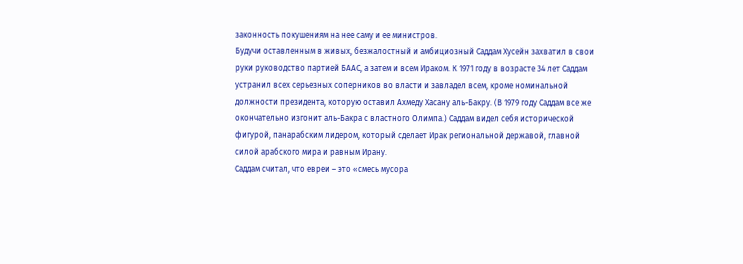законность покушениям на нее саму и ее министров.
Будучи оставленным в живых, безжалостный и амбициозный Саддам Хусейн захватил в свои руки руководство партией БААС, а затем и всем Ираком. К 1971 году в возрасте 34 лет Саддам устранил всех серьезных соперников во власти и завладел всем, кроме номинальной должности президента, которую оставил Ахмеду Хасану аль-Бакру. (В 1979 году Саддам все же окончательно изгонит аль-Бакра с властного Олимпа.) Саддам видел себя исторической фигурой, панарабским лидером, который сделает Ирак региональной державой, главной силой арабского мира и равным Ирану.
Саддам считал, что евреи – это «смесь мусора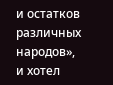и остатков различных народов», и хотел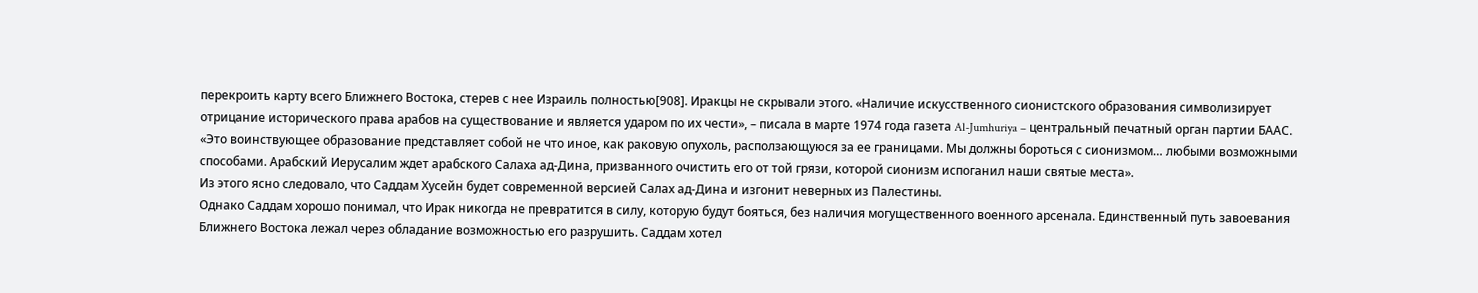перекроить карту всего Ближнего Востока, стерев с нее Израиль полностью[908]. Иракцы не скрывали этого. «Наличие искусственного сионистского образования символизирует отрицание исторического права арабов на существование и является ударом по их чести», – писала в марте 1974 года газета Al-Jumhuriya – центральный печатный орган партии БААС. «Это воинствующее образование представляет собой не что иное, как раковую опухоль, расползающуюся за ее границами. Мы должны бороться с сионизмом… любыми возможными способами. Арабский Иерусалим ждет арабского Салаха ад-Дина, призванного очистить его от той грязи, которой сионизм испоганил наши святые места».
Из этого ясно следовало, что Саддам Хусейн будет современной версией Салах ад-Дина и изгонит неверных из Палестины.
Однако Саддам хорошо понимал, что Ирак никогда не превратится в силу, которую будут бояться, без наличия могущественного военного арсенала. Единственный путь завоевания Ближнего Востока лежал через обладание возможностью его разрушить. Саддам хотел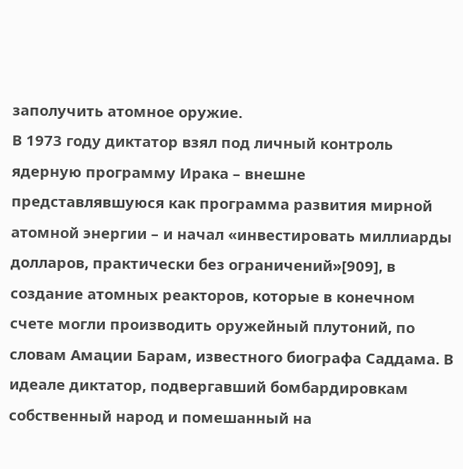заполучить атомное оружие.
В 1973 году диктатор взял под личный контроль ядерную программу Ирака – внешне представлявшуюся как программа развития мирной атомной энергии – и начал «инвестировать миллиарды долларов, практически без ограничений»[909], в создание атомных реакторов, которые в конечном счете могли производить оружейный плутоний, по словам Амации Барам, известного биографа Саддама. В идеале диктатор, подвергавший бомбардировкам собственный народ и помешанный на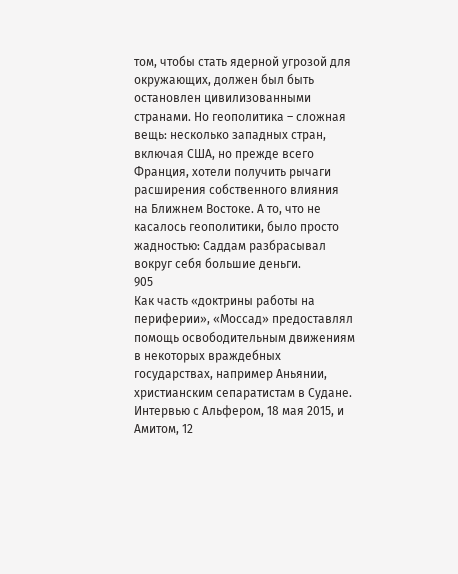том, чтобы стать ядерной угрозой для окружающих, должен был быть остановлен цивилизованными странами. Но геополитика – сложная вещь: несколько западных стран, включая США, но прежде всего Франция, хотели получить рычаги расширения собственного влияния на Ближнем Востоке. А то, что не касалось геополитики, было просто жадностью: Саддам разбрасывал вокруг себя большие деньги.
905
Как часть «доктрины работы на периферии», «Моссад» предоставлял помощь освободительным движениям в некоторых враждебных государствах, например Аньянии, христианским сепаратистам в Судане. Интервью с Альфером, 18 мая 2015, и Амитом, 12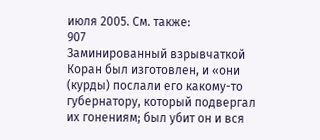июля 2005. См. также:
907
Заминированный взрывчаткой Коран был изготовлен, и «они (курды) послали его какому-то губернатору, который подвергал их гонениям; был убит он и вся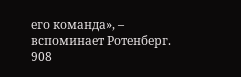его команда», – вспоминает Ротенберг.
908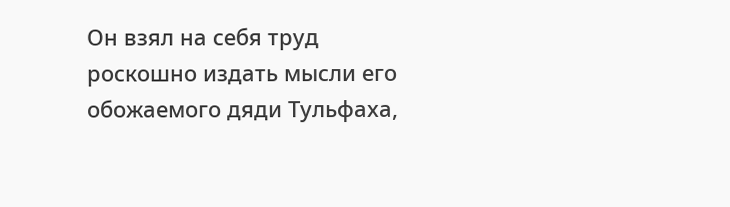Он взял на себя труд роскошно издать мысли его обожаемого дяди Тульфаха,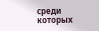среди которых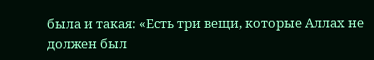была и такая: «Есть три вещи, которые Аллах не должен был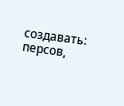создавать: персов,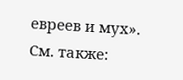евреев и мух». См. также: